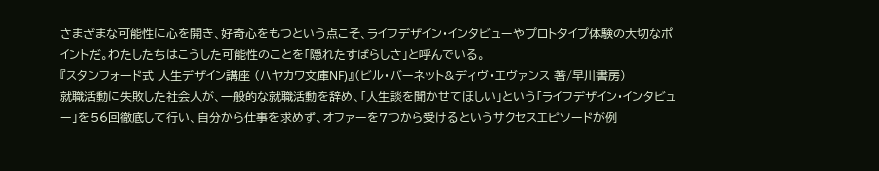さまざまな可能性に心を開き、好奇心をもつという点こそ、ライフデザイン・インタビューやプロトタイプ体験の大切なポイントだ。わたしたちはこうした可能性のことを「隠れたすばらしさ」と呼んでいる。
『スタンフォード式 人生デザイン講座 (ハヤカワ文庫NF)』(ビル・バーネット&ディヴ・エヴァンス 著/早川書房)
就職活動に失敗した社会人が、一般的な就職活動を辞め、「人生談を聞かせてほしい」という「ライフデザイン・インタビュー」を56回徹底して行い、自分から仕事を求めず、オファーを7つから受けるというサクセスエピソードが例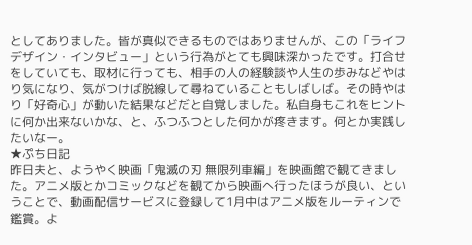としてありました。皆が真似できるものではありませんが、この「ライフデザイン・インタビュー」という行為がとても興味深かったです。打合せをしていても、取材に行っても、相手の人の経験談や人生の歩みなどやはり気になり、気がつけば脱線して尋ねていることもしばしば。その時やはり「好奇心」が動いた結果などだと自覚しました。私自身もこれをヒントに何か出来ないかな、と、ふつふつとした何かが疼きます。何とか実践したいなー。
★ぷち日記
昨日夫と、ようやく映画「鬼滅の刃 無限列車編」を映画館で観てきました。アニメ版とかコミックなどを観てから映画へ行ったほうが良い、ということで、動画配信サービスに登録して1月中はアニメ版をルーティンで鑑賞。よ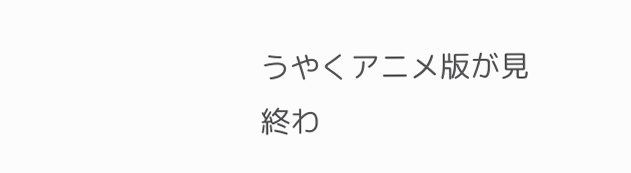うやくアニメ版が見終わ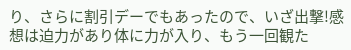り、さらに割引デーでもあったので、いざ出撃!感想は迫力があり体に力が入り、もう一回観た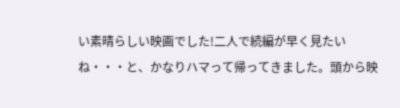い素晴らしい映画でした!二人で続編が早く見たいね・・・と、かなりハマって帰ってきました。頭から映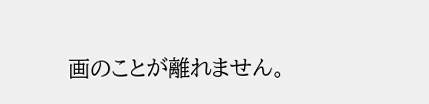画のことが離れません。